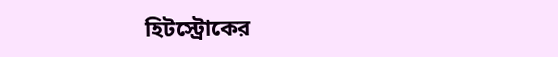হিটস্ট্রোকের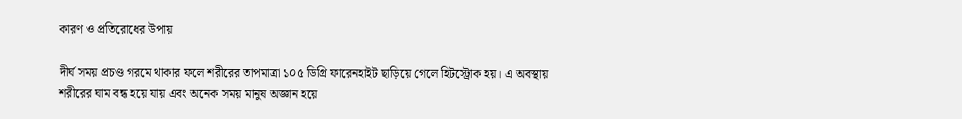কারণ ও প্রতিরোধের উপায়

দীর্ঘ সময় প্রচণ্ড গরমে থাকার ফলে শরীরের তাপমাত্রা ১০৫ ডিগ্রি ফারেনহাইট ছাড়িয়ে গেলে হিটস্ট্রোক হয়। এ অবস্থায় শরীরের ঘাম বন্ধ হয়ে যায় এবং অনেক সময় মানুষ অজ্ঞান হয়ে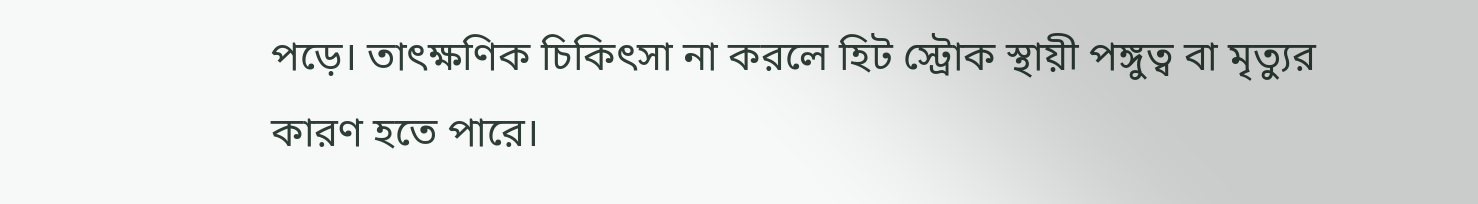পড়ে। তাৎক্ষণিক চিকিৎসা না করলে হিট স্ট্রোক স্থায়ী পঙ্গুত্ব বা মৃত্যুর কারণ হতে পারে।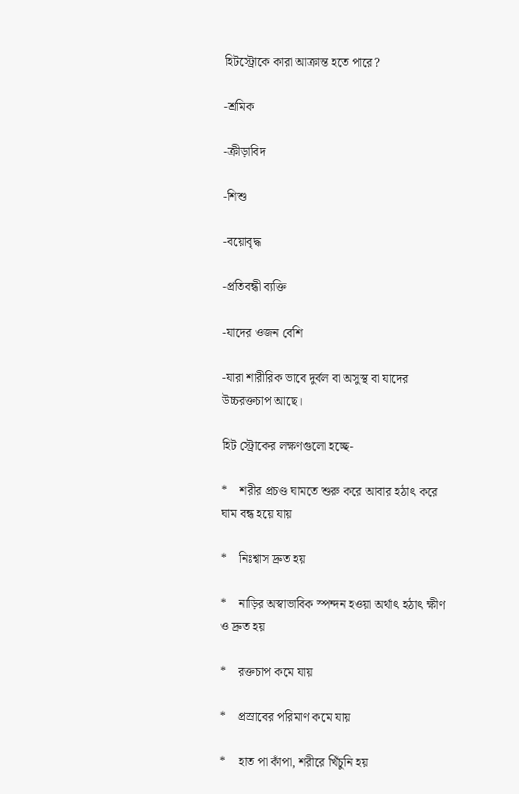হিটস্ট্রোকে কারা আক্রান্ত হতে পারে?

-শ্রমিক

-ক্রীড়াবিদ

-শিশু

-বয়োবৃদ্ধ

-প্রতিবন্ধী ব্যক্তি

-যাদের ওজন বেশি

-যারা শারীরিক ভাবে দুর্বল বা অসুস্থ বা যাদের উচ্চরক্তচাপ আছে।

হিট স্ট্রোকের লক্ষণগুলো হচ্ছে-

*    শরীর প্রচণ্ড ঘামতে শুরু করে আবার হঠাৎ করে ঘাম বন্ধ হয়ে যায়

*    নিঃশ্বাস দ্রুত হয়

*    নাড়ির অস্বাভাবিক স্পন্দন হওয়া অর্থাৎ হঠাৎ ক্ষীণ ও দ্রুত হয়

*    রক্তচাপ কমে যায়

*    প্রস্রাবের পরিমাণ কমে যায়

*    হাত পা কাঁপা, শরীরে খিঁচুনি হয়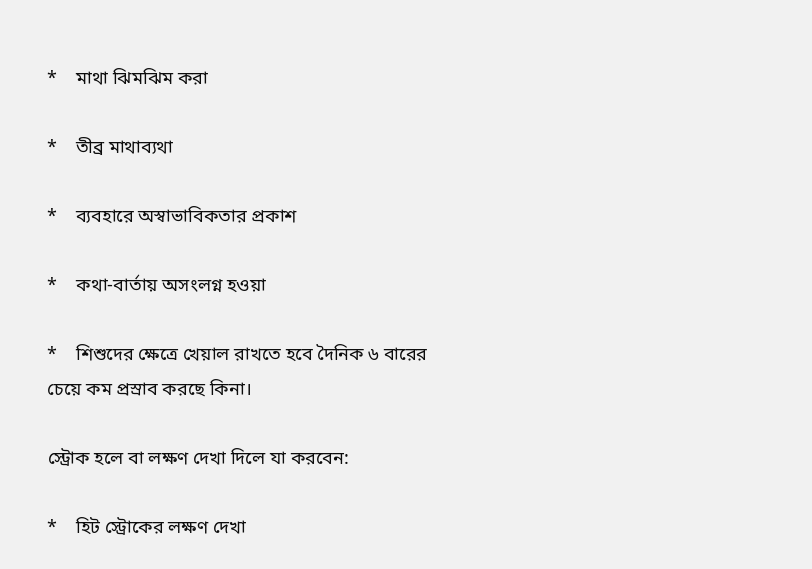*    মাথা ঝিমঝিম করা

*    তীব্র মাথাব্যথা

*    ব্যবহারে অস্বাভাবিকতার প্রকাশ

*    কথা-বার্তায় অসংলগ্ন হওয়া

*    শিশুদের ক্ষেত্রে খেয়াল রাখতে হবে দৈনিক ৬ বারের চেয়ে কম প্রস্রাব করছে কিনা।

স্ট্রোক হলে বা লক্ষণ দেখা দিলে যা করবেন:

*    হিট স্ট্রোকের লক্ষণ দেখা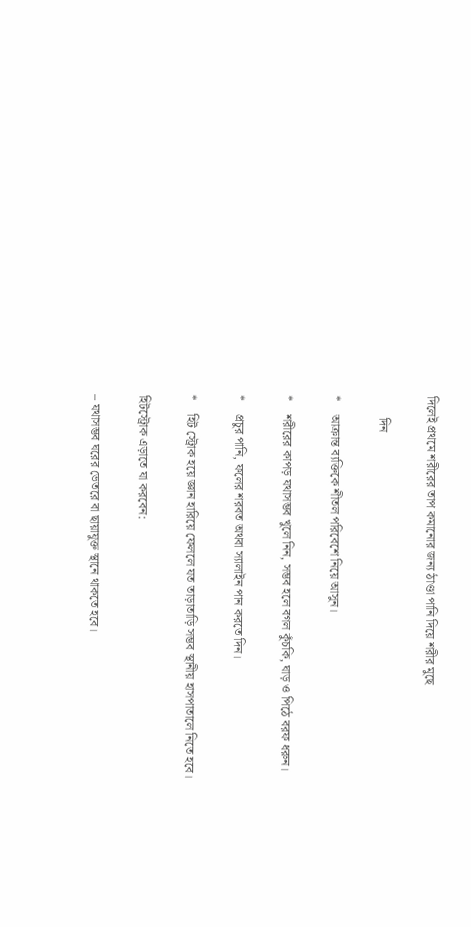দিলেই প্রথমে শরীরের তাপ কমানোর জন্য ঠাণ্ডা পানি দিয়ে শরীর মুছে

       দিন

*    আক্রান্ত ব্যক্তিকে শীতল পরিবেশে নিয়ে আসুন।

*    শরীরের কাপড় যথাসম্ভব খুলে নিন, সম্ভব হলে বগল কুঁচকি, ঘাড় ও পিঠে বরফ ধরুন।

*    প্রচুর পানি, ফলের শরবত অথবা স্যালাইন পান করতে দিন।

*    হিট স্ট্রোক হয়ে জ্ঞান হারিয়ে ফেললে যত তাড়াতাড়ি সম্ভব স্থানীয় হাসপাতালে নিতে হবে।

হিটস্ট্রোক এড়াতে যা করবেন:

– যথাসম্ভব ঘরের ভেতরে বা ছায়াযুক্ত স্থানে থাকতে হবে।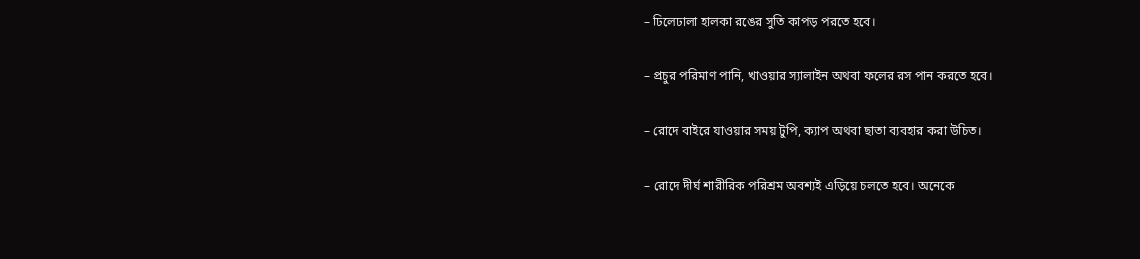– ঢিলেঢালা হালকা রঙের সুতি কাপড় পরতে হবে।

– প্রচুর পরিমাণ পানি, খাওয়ার স্যালাইন অথবা ফলের রস পান করতে হবে।

– রোদে বাইরে যাওয়ার সময় টুপি, ক্যাপ অথবা ছাতা ব্যবহার করা উচিত।

– রোদে দীর্ঘ শারীরিক পরিশ্রম অবশ্যই এড়িয়ে চলতে হবে। অনেকে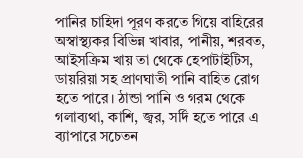পানির চাহিদা পূরণ করতে গিয়ে বাহিরের অস্বাস্থ্যকর বিভিন্ন খাবার, পানীয়, শরবত, আইসক্রিম খায় তা থেকে হেপাটাইটিস, ডায়রিয়া সহ প্রাণঘাতী পানি বাহিত রোগ হতে পারে। ঠান্ডা পানি ও গরম থেকে গলাব্যথা, কাশি, জ্বর, সর্দি হতে পারে এ ব্যাপারে সচেতন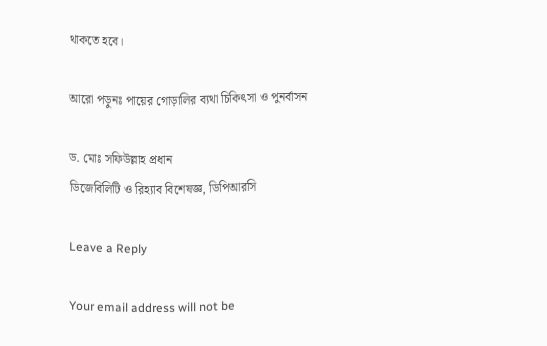থাকতে হবে।

আরো পড়ুনঃ পায়ের গোড়ালির ব্যথা চিকিৎসা ও পুনর্বাসন

ড. মোঃ সফিউল্লাহ প্রধান
ডিজেবিলিটি ও রিহ্যাব বিশেষজ্ঞ, ডিপিআরসি

Leave a Reply

Your email address will not be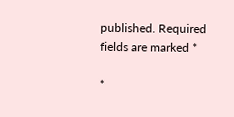published. Required fields are marked *

*